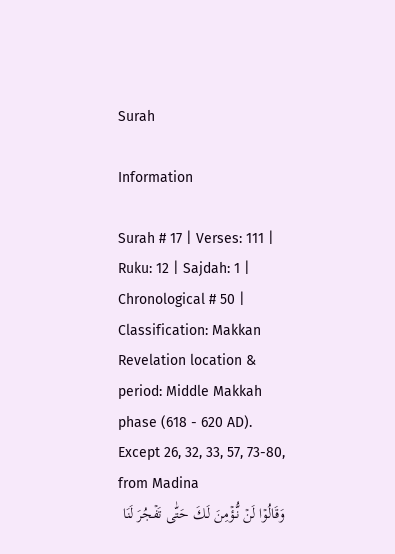Surah

Information

Surah # 17 | Verses: 111 | Ruku: 12 | Sajdah: 1 | Chronological # 50 | Classification: Makkan
Revelation location & period: Middle Makkah phase (618 - 620 AD). Except 26, 32, 33, 57, 73-80, from Madina
وَقَالُوۡا لَنۡ نُّـؤۡمِنَ لَـكَ حَتّٰى تَفۡجُرَ لَنَا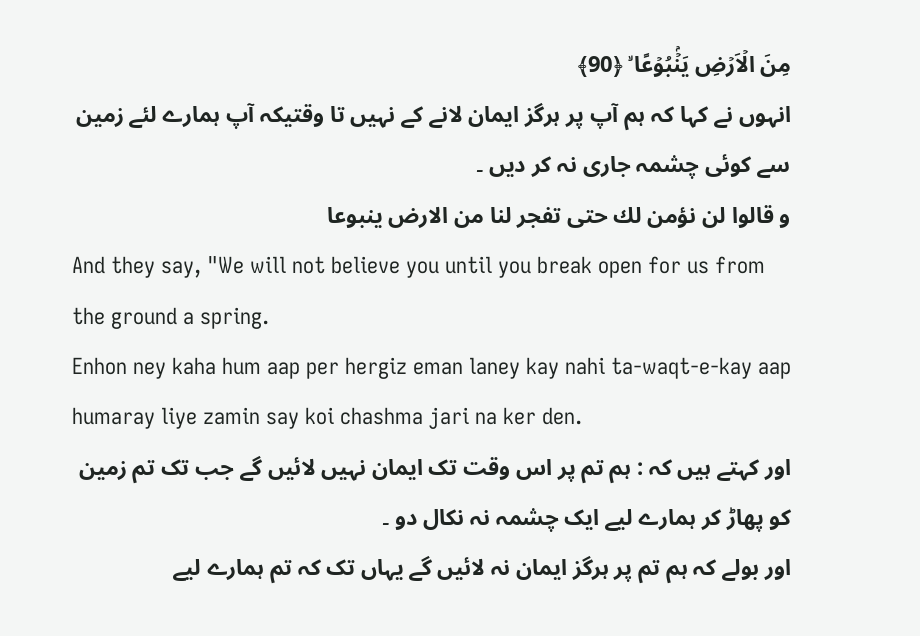مِنَ الۡاَرۡضِ يَنۡۢبُوۡعًا ۙ ﴿90﴾
انہوں نے کہا کہ ہم آپ پر ہرگز ایمان لانے کے نہیں تا وقتیکہ آپ ہمارے لئے زمین سے کوئی چشمہ جاری نہ کر دیں ۔
و قالوا لن نؤمن لك حتى تفجر لنا من الارض ينبوعا
And they say, "We will not believe you until you break open for us from the ground a spring.
Enhon ney kaha hum aap per hergiz eman laney kay nahi ta-waqt-e-kay aap humaray liye zamin say koi chashma jari na ker den.
اور کہتے ہیں کہ : ہم تم پر اس وقت تک ایمان نہیں لائیں گے جب تک تم زمین کو پھاڑ کر ہمارے لیے ایک چشمہ نہ نکال دو ۔
اور بولے کہ ہم تم پر ہرگز ایمان نہ لائیں گے یہاں تک کہ تم ہمارے لیے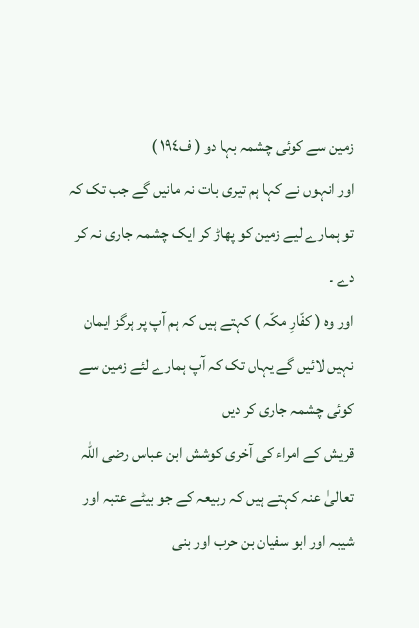زمین سے کوئی چشمہ بہا دو ( ف۱۹٤ )
اور انہوں نے کہا ہم تیری بات نہ مانیں گے جب تک کہ تو ہمارے لیے زمین کو پھاڑ کر ایک چشمہ جاری نہ کر دے ۔
اور وہ ( کفّارِ مکّہ ) کہتے ہیں کہ ہم آپ پر ہرگز ایمان نہیں لائیں گے یہاں تک کہ آپ ہمارے لئے زمین سے کوئی چشمہ جاری کر دیں
قریش کے امراء کی آخری کوشش ابن عباس رضی اللہ تعالیٰ عنہ کہتے ہیں کہ ربیعہ کے جو بیٹے عتبہ اور شیبہ اور ابو سفیان بن حرب اور بنی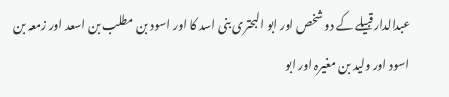عبدالدار قبیلے کے دو شخص اور ابو البحتری بنی اسد کا اور اسود بن مطلب بن اسعد اور زمعہ بن اسود اور ولید بن مغیرہ اور ابو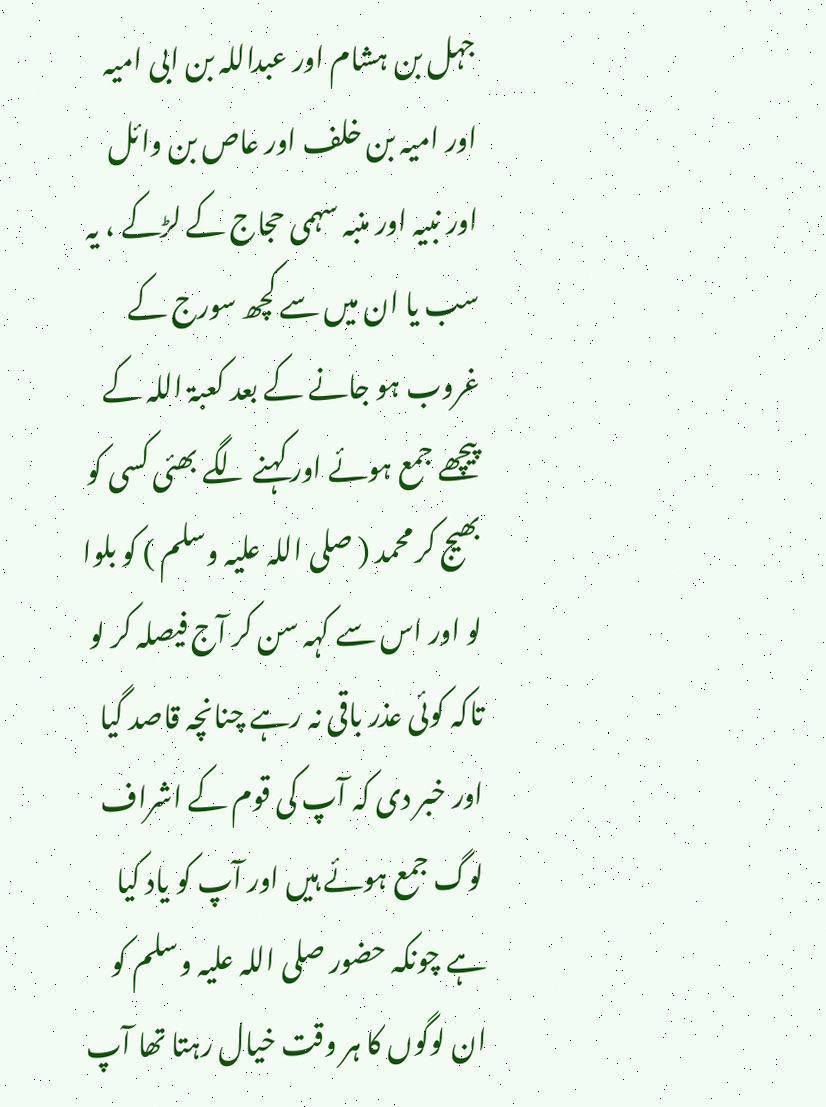جہل بن ہشام اور عبداللہ بن ابی امیہ اور امیہ بن خلف اور عاص بن وائل اور نبیہ اور منبہ سہمی حجاج کے لڑکے ، یہ سب یا ان میں سے کچھ سورج کے غروب ہو جانے کے بعد کعبۃ اللہ کے پیچھے جمع ہوئے اور کہنے لگے بھئی کسی کو بھیج کر محمد ( صلی اللہ علیہ وسلم ) کو بلوا لو اور اس سے کہہ سن کر آج فیصلہ کر لو تاکہ کوئی عذر باقی نہ رہے چنانچہ قاصد گیا اور خبر دی کہ آپ کی قوم کے اشراف لوگ جمع ہوئے ہیں اور آپ کو یاد کیا ہے چونکہ حضور صلی اللہ علیہ وسلم کو ان لوگوں کا ہر وقت خیال رہتا تھا آپ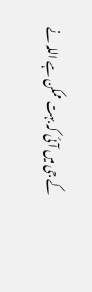کے جی میں آئی کہ بہت ممکن ہے اللہ نے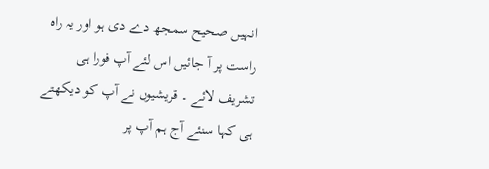انہیں صحیح سمجھ دے دی ہو اور یہ راہ راست پر آ جائیں اس لئے آپ فورا ہی تشریف لائے ۔ قریشیوں نے آپ کو دیکھتے ہی کہا سنئے آج ہم آپ پر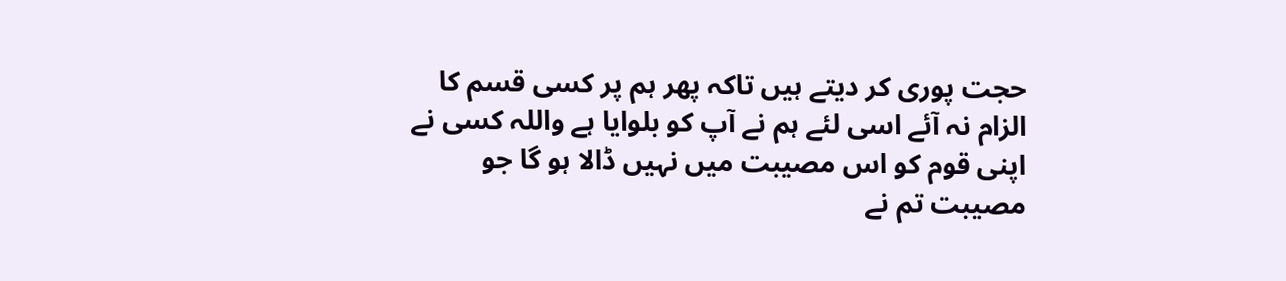حجت پوری کر دیتے ہیں تاکہ پھر ہم پر کسی قسم کا الزام نہ آئے اسی لئے ہم نے آپ کو بلوایا ہے واللہ کسی نے اپنی قوم کو اس مصیبت میں نہیں ڈالا ہو گا جو مصیبت تم نے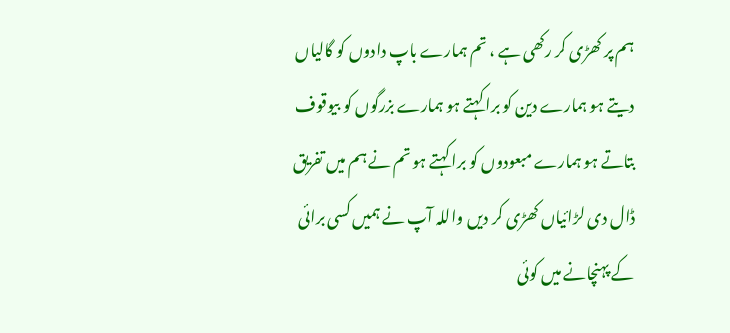ہم پر کھڑی کر رکھی ہے ، تم ہمارے باپ دادوں کو گالیاں دیتے ہو ہمارے دین کو برا کہتے ہو ہمارے بزرگوں کو بیوقوف بتاتے ہو ہمارے مبعودوں کو برا کہتے ہو تم نے ہم میں تفریق ڈال دی لڑائیاں کھڑی کر دیں واللہ آپ نے ہمیں کسی برائی کے پہنچانے میں کوئی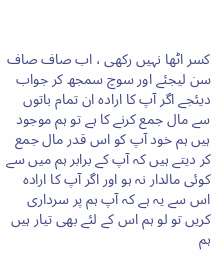کسر اٹھا نہیں رکھی ، اب صاف صاف سن لیجئے اور سوچ سمجھ کر جواب دیئجے اگر آپ کا ارادہ ان تمام باتوں سے مال جمع کرنے کا ہے تو ہم موجود ہیں ہم خود آپ کو اس قدر مال جمع کر دیتے ہیں کہ آپ کے برابر ہم میں سے کوئی مالدار نہ ہو اور اگر آپ کا ارادہ اس سے یہ ہے کہ آپ ہم پر سرداری کریں تو لو ہم اس کے لئے بھی تیار ہیں ہم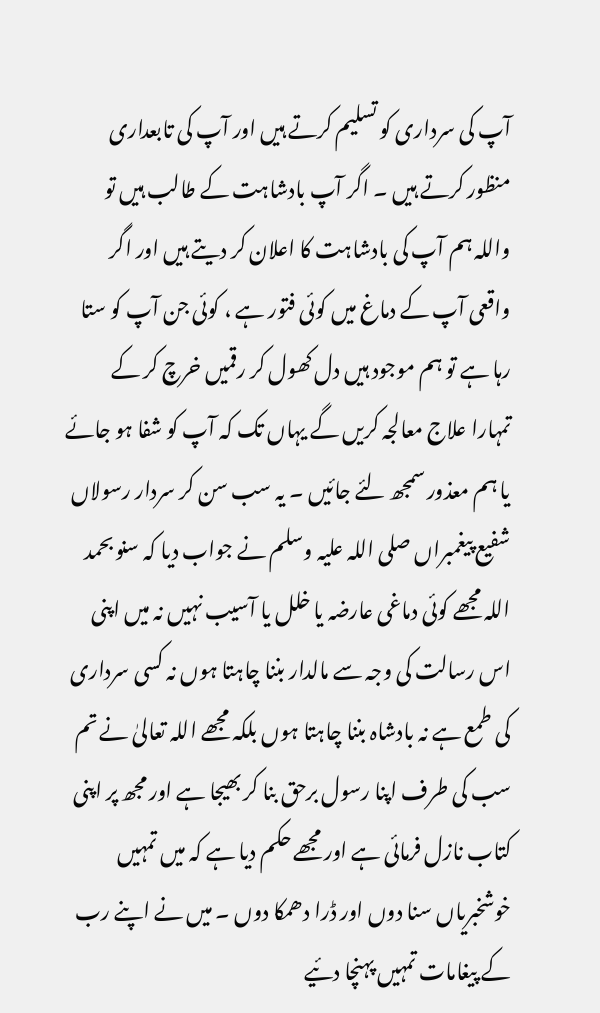آپ کی سرداری کو تسلیم کرتے ہیں اور آپ کی تابعداری منظور کرتے ہیں ۔ اگر آپ بادشاہت کے طالب ہیں تو واللہ ہم آپ کی بادشاہت کا اعلان کر دیتے ہیں اور اگر واقعی آپ کے دماغ میں کوئی فتور ہے ، کوئی جن آپ کو ستا رہا ہے تو ہم موجود ہیں دل کھول کر رقمیں خرچ کر کے تمہارا علاج معالجہ کریں گے یہاں تک کہ آپ کو شفا ہو جائے یا ہم معذور سمجھ لئے جائیں ۔ یہ سب سن کر سردار رسولاں شفیع پیغمبراں صلی اللہ علیہ وسلم نے جواب دیا کہ سنو بحمد اللہ مجھے کوئی دماغی عارضہ یا خلل یا آسیب نہیں نہ میں اپنی اس رسالت کی وجہ سے مالدار بننا چاہتا ہوں نہ کسی سرداری کی طمع ہے نہ بادشاہ بننا چاہتا ہوں بلکہ مجھے اللہ تعالیٰ نے تم سب کی طرف اپنا رسول برحق بنا کر بھیجا ہے اور مجھ پر اپنی کتاب نازل فرمائی ہے اور مجھے حکم دیا ہے کہ میں تمہیں خوشخبریاں سنا دوں اور ڈرا دھمکا دوں ۔ میں نے اپنے رب کے پیغامات تمہیں پہنچا دئیے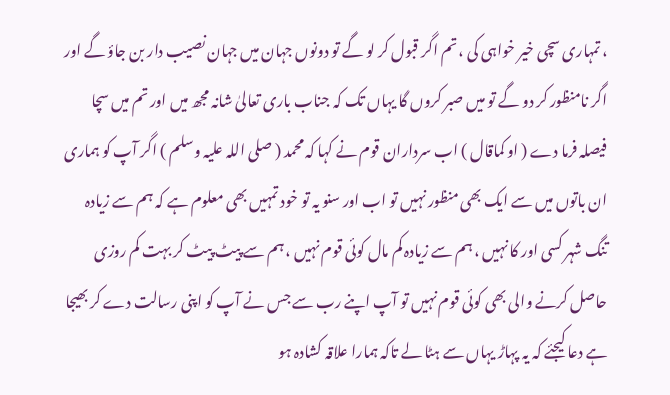، تمہاری سچی خیر خواہی کی ، تم اگر قبول کر لو گے تو دونوں جہان میں جہان نصیب دار بن جاؤ گے اور اگر نامنظور کر دو گے تو میں صبر کروں گا یہاں تک کہ جناب باری تعالیٰ شانہ مجھ میں اور تم میں سچا فیصلہ فرما دے ( او کماقال ) اب سرداران قوم نے کہا کہ محمد ( صلی اللہ علیہ وسلم ) اگر آپ کو ہماری ان باتوں میں سے ایک بھی منظور نہیں تو اب اور سنو یہ تو خود تمہیں بھی معلوم ہے کہ ہم سے زیادہ تنگ شہر کسی اور کا نہیں ، ہم سے زیادہ کم مال کوئی قوم نہیں ، ہم سے پیٹ پیٹ کر بہت کم روزی حاصل کرنے والی بھی کوئی قوم نہیں تو آپ اپنے رب سے جس نے آپ کو اپنی رسالت دے کر بھیجا ہے دعا کیجئے کہ یہ پہاڑ یہاں سے ہٹا لے تاکہ ہمارا علاقہ کشادہ ہو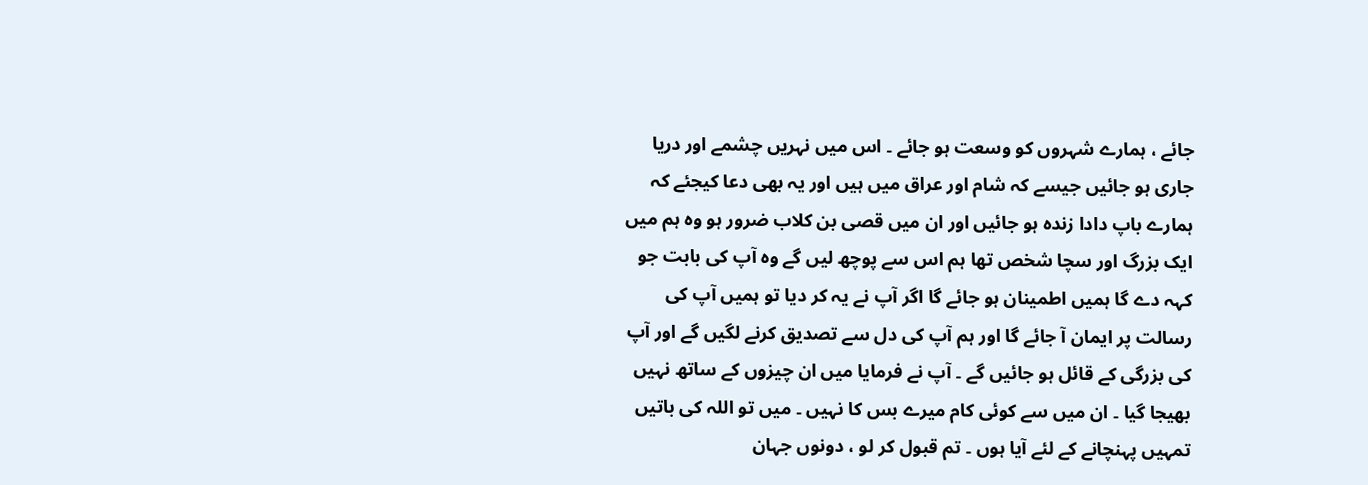جائے ، ہمارے شہروں کو وسعت ہو جائے ۔ اس میں نہریں چشمے اور دریا جاری ہو جائیں جیسے کہ شام اور عراق میں ہیں اور یہ بھی دعا کیجئے کہ ہمارے باپ دادا زندہ ہو جائیں اور ان میں قصی بن کلاب ضرور ہو وہ ہم میں ایک بزرگ اور سچا شخص تھا ہم اس سے پوچھ لیں گے وہ آپ کی بابت جو کہہ دے گا ہمیں اطمینان ہو جائے گا اگر آپ نے یہ کر دیا تو ہمیں آپ کی رسالت پر ایمان آ جائے گا اور ہم آپ کی دل سے تصدیق کرنے لگیں گے اور آپ کی بزرگی کے قائل ہو جائیں گے ۔ آپ نے فرمایا میں ان چیزوں کے ساتھ نہیں بھیجا گیا ۔ ان میں سے کوئی کام میرے بس کا نہیں ۔ میں تو اللہ کی باتیں تمہیں پہنچانے کے لئے آیا ہوں ۔ تم قبول کر لو ، دونوں جہان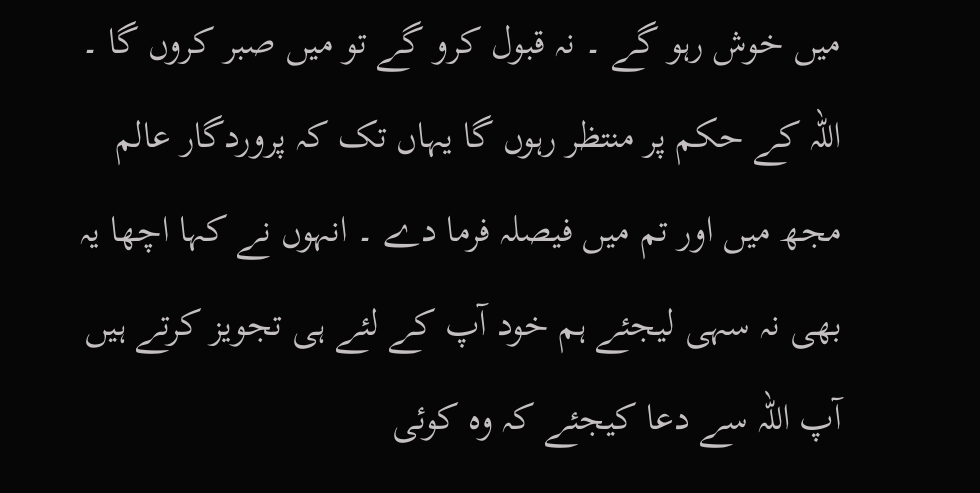میں خوش رہو گے ۔ نہ قبول کرو گے تو میں صبر کروں گا ۔ اللہ کے حکم پر منتظر رہوں گا یہاں تک کہ پروردگار عالم مجھ میں اور تم میں فیصلہ فرما دے ۔ انہوں نے کہا اچھا یہ بھی نہ سہی لیجئے ہم خود آپ کے لئے ہی تجویز کرتے ہیں آپ اللہ سے دعا کیجئے کہ وہ کوئی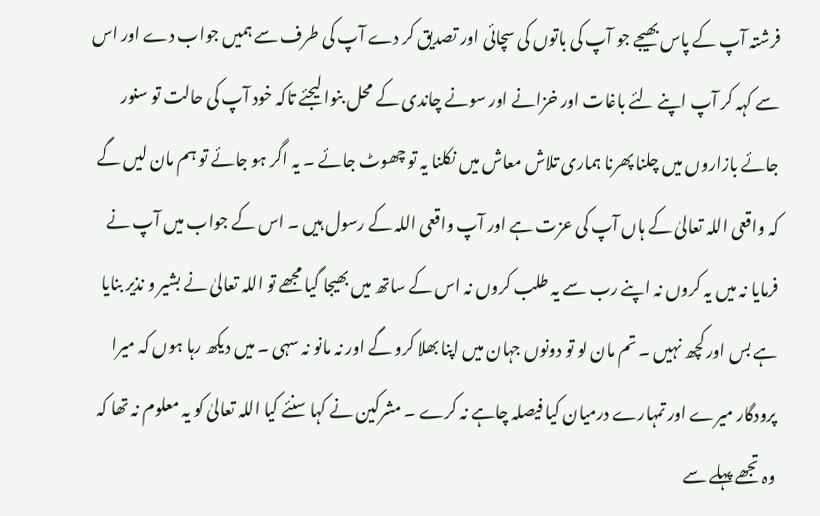فرشتہ آپ کے پاس بھیجے جو آپ کی باتوں کی سچائی اور تصدیق کر دے آپ کی طرف سے ہمیں جواب دے اور اس سے کہہ کر آپ اپنے لئے باغات اور خزانے اور سونے چاندی کے محل بنوا لیجئے تاکہ خود آپ کی حالت تو سنور جائے بازاروں میں چلنا پھرنا ہماری تلاش معاش میں نکلنا یہ تو چھوٹ جائے ۔ یہ اگر ہو جائے تو ہم مان لیں گے کہ واقعی اللہ تعالیٰ کے ہاں آپ کی عزت ہے اور آپ واقعی اللہ کے رسول ہیں ۔ اس کے جواب میں آپ نے فرمایا نہ میں یہ کروں نہ اپنے رب سے یہ طلب کروں نہ اس کے ساتھ میں بھیجا گیا مجھے تو اللہ تعالیٰ نے بشیر و نذیر بنایا ہے بس اور کچھ نہیں ۔ تم مان لو تو دونوں جہان میں اپنا بھلا کرو گے اور نہ مانو نہ سہی ۔ میں دیکھ رہا ہوں کہ میرا پرودگار میرے اور تمہارے درمیان کیا فیصلہ چاہے نہ کرے ۔ مشرکین نے کہا سنئے کیا اللہ تعالیٰ کو یہ معلوم نہ تھا کہ وہ تجھے پہلے سے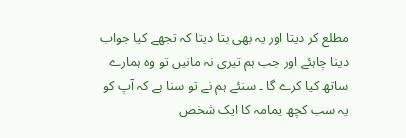مطلع کر دیتا اور یہ بھی بتا دیتا کہ تجھے کیا جواب دینا چاہئے اور جب ہم تیری نہ مانیں تو وہ ہمارے ساتھ کیا کرے گا ۔ سنئے ہم نے تو سنا ہے کہ آپ کو یہ سب کچھ یمامہ کا ایک شخص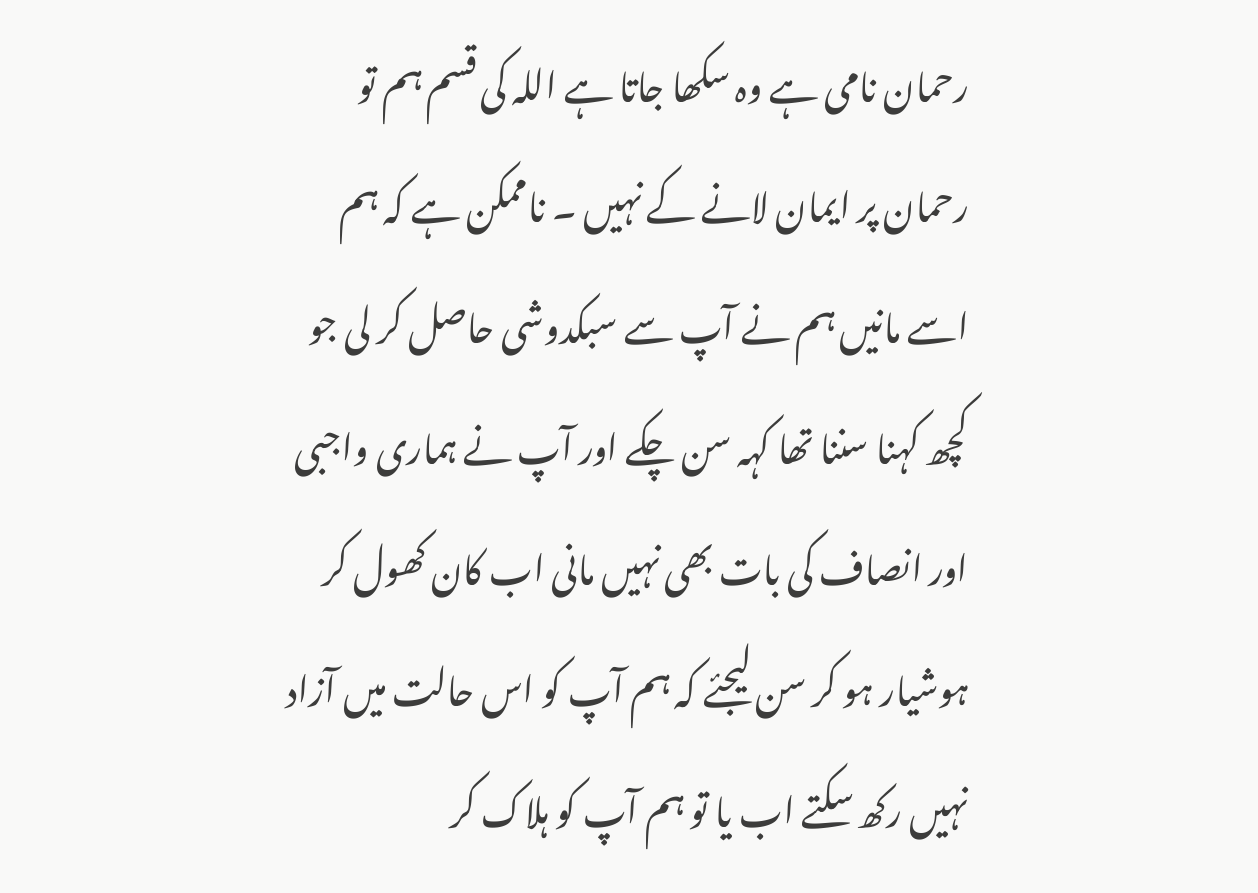رحمان نامی ہے وہ سکھا جاتا ہے اللہ کی قسم ہم تو رحمان پر ایمان لانے کے نہیں ۔ ناممکن ہے کہ ہم اسے مانیں ہم نے آپ سے سبکدوشی حاصل کر لی جو کچھ کہنا سننا تھا کہہ سن چکے اور آپ نے ہماری واجبی اور انصاف کی بات بھی نہیں مانی اب کان کھول کر ہوشیار ہو کر سن لیجئے کہ ہم آپ کو اس حالت میں آزاد نہیں رکھ سکتے اب یا تو ہم آپ کو ہلاک کر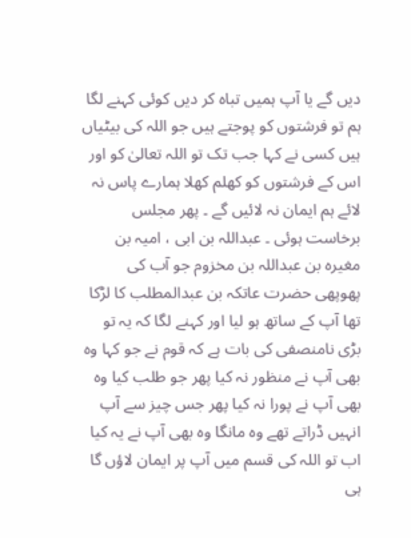دیں گے یا آپ ہمیں تباہ کر دیں کوئی کہنے لگا ہم تو فرشتوں کو پوجتے ہیں جو اللہ کی بیٹیاں ہیں کسی نے کہا جب تک تو اللہ تعالیٰ کو اور اس کے فرشتوں کو کھلم کھلا ہمارے پاس نہ لائے ہم ایمان نہ لائیں گے ۔ پھر مجلس برخاست ہوئی ۔ عبداللہ بن ابی ، امیہ بن مغیرہ بن عبداللہ بن مخزوم جو آب کی پھوپھی حضرت عاتکہ بن عبدالمطلب کا لڑکا تھا آپ کے ساتھ ہو لیا اور کہنے لگا کہ یہ تو بڑی نامنصفی کی بات ہے کہ قوم نے جو کہا وہ بھی آپ نے منظور نہ کیا پھر جو طلب کیا وہ بھی آپ نے پورا نہ کیا پھر جس چیز سے آپ انہیں ڈراتے تھے وہ مانگا وہ بھی آپ نے یہ کیا اب تو اللہ کی قسم میں آپ پر ایمان لاؤں گا ہی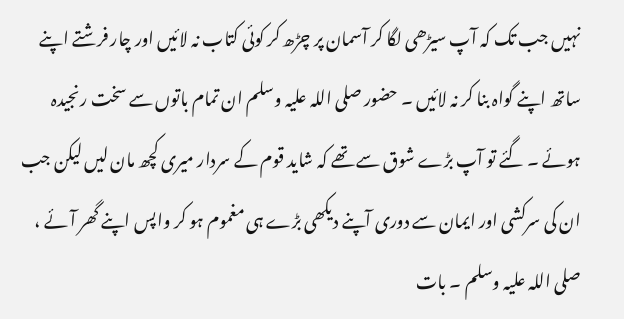نہیں جب تک کہ آپ سیڑھی لگا کر آسمان پر چڑھ کر کوئی کتاب نہ لائیں اور چار فرشتے اپنے ساتھ اپنے گواہ بنا کر نہ لائیں ۔ حضور صلی اللہ علیہ وسلم ان تمام باتوں سے سخت رنجیدہ ہوئے ۔ گئے تو آپ بڑے شوق سے تھے کہ شاید قوم کے سردار میری کچھ مان لیں لیکن جب ان کی سرکشی اور ایمان سے دوری آپنے دیکھی بڑے ہی مغموم ہو کر واپس اپنے گھر آئے ، صلی اللہ علیہ وسلم ۔ بات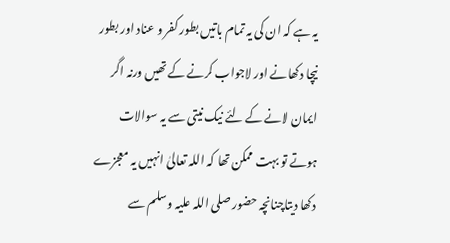یہ ہے کہ ان کی یہ تمام باتیں بطور کفر و عناد اور بطور نیچا دکھانے اور لاجواب کرنے کے تھیں ورنہ اگر ایمان لانے کے لئے نیک نیتی سے یہ سوالات ہوتے تو بہت ممکن تھا کہ اللہ تعالیٰ انہیں یہ معجزے دکھا دیتاچنانچہ حضور صلی اللہ علیہ وسلم سے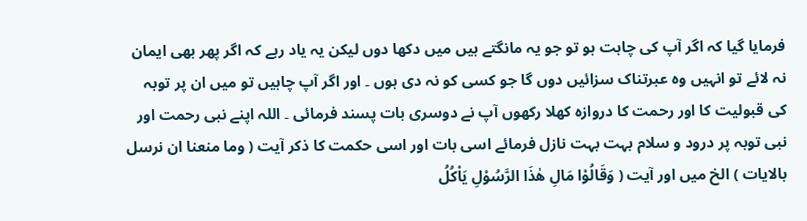فرمایا گیا کہ اگر آپ کی چاہت ہو تو جو یہ مانگتے ہیں میں دکھا دوں لیکن یہ یاد رہے کہ اگر پھر بھی ایمان نہ لائے تو انہیں وہ عبرتناک سزائیں دوں گا جو کسی کو نہ دی ہوں ۔ اور اگر آپ چاہیں تو میں ان پر توبہ کی قبولیت کا اور رحمت کا دروازہ کھلا رکھوں آپ نے دوسری بات پسند فرمائی ۔ اللہ اپنے نبی رحمت اور نبی توبہ پر درود و سلام بہت بہت نازل فرمائے اسی بات اور اسی حکمت کا ذکر آیت ( وما منعنا ان نرسل بالایات ) الخ میں اور آیت ( وَقَالُوْا مَالِ ھٰذَا الرَّسُوْلِ يَاْكُلُ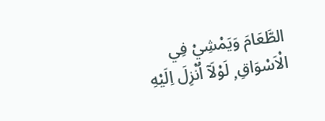الطَّعَامَ وَيَمْشِيْ فِي الْاَسْوَاقِ ۭ لَوْلَآ اُنْزِلَ اِلَيْهِ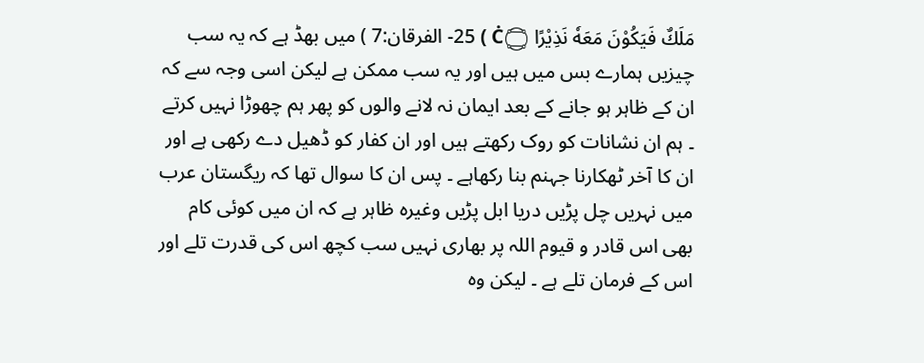مَلَكٌ فَيَكُوْنَ مَعَهٗ نَذِيْرًا Ċ۝ ) 25- الفرقان:7 ) میں بھڈ ہے کہ یہ سب چیزیں ہمارے بس میں ہیں اور یہ سب ممکن ہے لیکن اسی وجہ سے کہ ان کے ظاہر ہو جانے کے بعد ایمان نہ لانے والوں کو پھر ہم چھوڑا نہیں کرتے ۔ ہم ان نشانات کو روک رکھتے ہیں اور ان کفار کو ڈھیل دے رکھی ہے اور ان کا آخر ٹھکارنا جہنم بنا رکھاہے ۔ پس ان کا سوال تھا کہ ریگستان عرب میں نہریں چل پڑیں دریا ابل پڑیں وغیرہ ظاہر ہے کہ ان میں کوئی کام بھی اس قادر و قیوم اللہ پر بھاری نہیں سب کچھ اس کی قدرت تلے اور اس کے فرمان تلے ہے ۔ لیکن وہ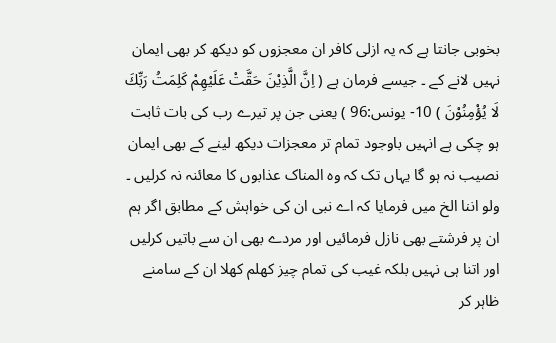بخوبی جانتا ہے کہ یہ ازلی کافر ان معجزوں کو دیکھ کر بھی ایمان نہیں لانے کے ۔ جیسے فرمان ہے ( اِنَّ الَّذِيْنَ حَقَّتْ عَلَيْهِمْ كَلِمَتُ رَبِّكَ لَا يُؤْمِنُوْنَ ) 10- یونس:96 ) یعنی جن پر تیرے رب کی بات ثابت ہو چکی ہے انہیں باوجود تمام تر معجزات دیکھ لینے کے بھی ایمان نصیب نہ ہو گا یہاں تک کہ وہ المناک عذابوں کا معائنہ نہ کرلیں ۔ ولو اننا الخ میں فرمایا کہ اے نبی ان کی خواہش کے مطابق اگر ہم ان پر فرشتے بھی نازل فرمائیں اور مردے بھی ان سے باتیں کرلیں اور اتنا ہی نہیں بلکہ غیب کی تمام چیز کھلم کھلا ان کے سامنے ظاہر کر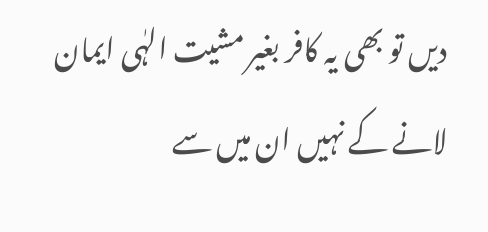دیں تو بھی یہ کافر بغیر مشیت الہٰی ایمان لانے کے نہیں ان میں سے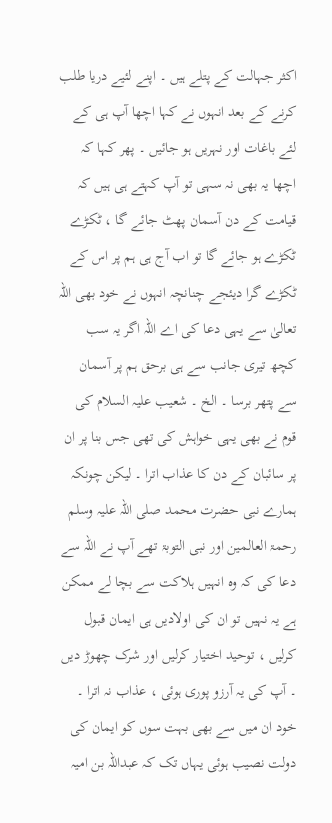اکثر جہالت کے پتلے ہیں ۔ اپنے لئیے دریا طلب کرنے کے بعد انہوں نے کہا اچھا آپ ہی کے لئے باغات اور نہریں ہو جائیں ۔ پھر کہا کہ اچھا یہ بھی نہ سہی تو آپ کہتے ہی ہیں کہ قیامت کے دن آسمان پھٹ جائے گا ، ٹکڑے ٹکڑے ہو جائے گا تو اب آج ہی ہم پر اس کے ٹکڑے گرا دیئجے چنانچہ انہوں نے خود بھی اللہ تعالیٰ سے یہی دعا کی اے اللہ اگر یہ سب کچھ تیری جانب سے ہی برحق ہم پر آسمان سے پتھر برسا ۔ الخ ۔ شعیب علیہ السلام کی قوم نے بھی یہی خواہش کی تھی جس بنا پر ان پر سائبان کے دن کا عذاب اترا ۔ لیکن چونکہ ہمارے نبی حضرت محمد صلی اللہ علیہ وسلم رحمۃ العالمین اور نبی التوبۃ تھے آپ نے اللہ سے دعا کی کہ وہ انہیں ہلاکت سے بچا لے ممکن ہے یہ نہیں تو ان کی اولادیں ہی ایمان قبول کرلیں ، توحید اختیار کرلیں اور شرک چھوڑ دیں ۔ آپ کی یہ آرزو پوری ہوئی ، عذاب نہ اترا ۔ خود ان میں سے بھی بہت سوں کو ایمان کی دولت نصیب ہوئی یہاں تک کہ عبداللہ بن امیہ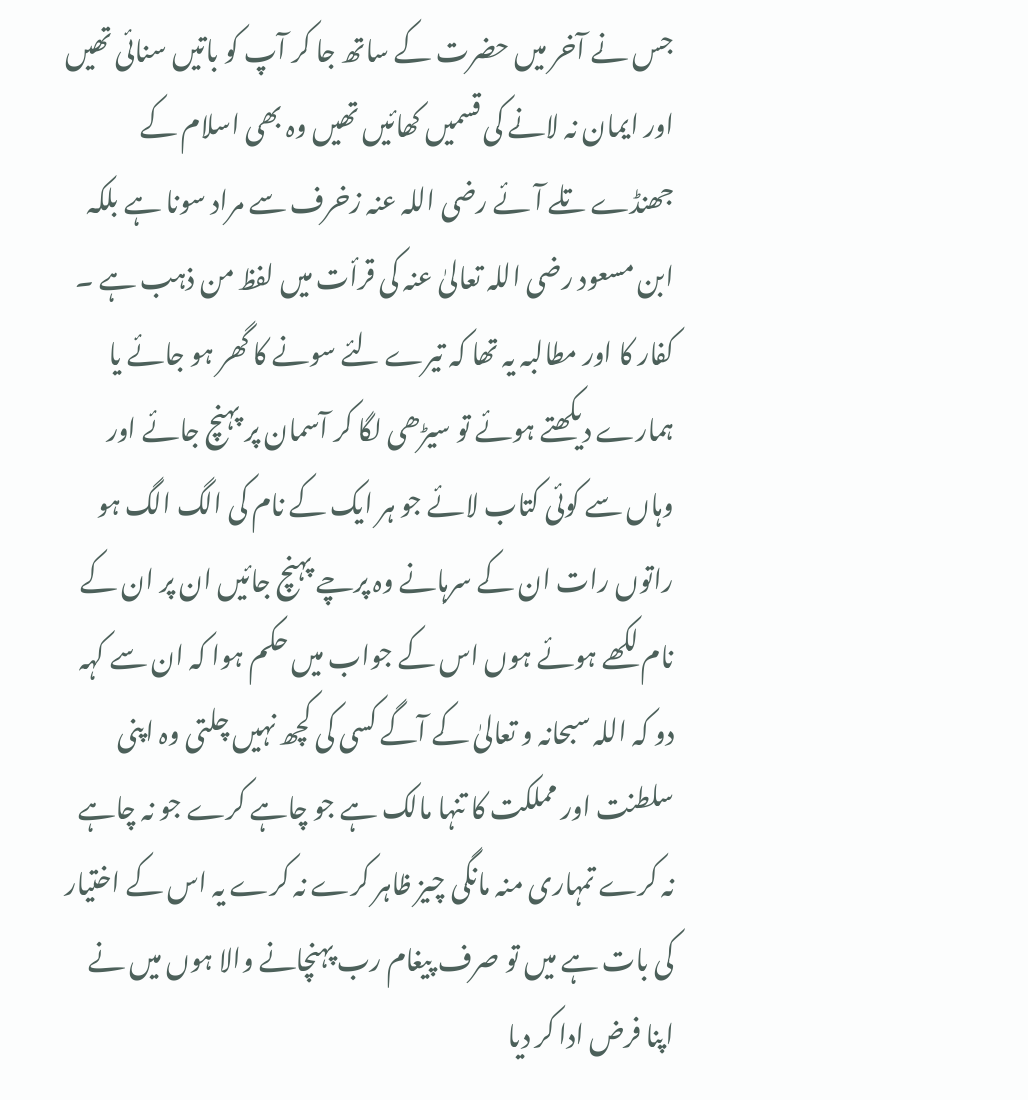جس نے آخر میں حضرت کے ساتھ جا کر آپ کو باتیں سنائی تھیں اور ایمان نہ لانے کی قسمیں کھائیں تھیں وہ بھی اسلام کے جھنڈے تلے آئے رضی اللہ عنہ زخرف سے مراد سونا ہے بلکہ ابن مسعود رضی اللہ تعالیٰ عنہ کی قرأت میں لفظ من ذہب ہے ۔ کفار کا اور مطالبہ یہ تھا کہ تیرے لئے سونے کا گھر ہو جائے یا ہمارے دیکھتے ہوئے تو سیڑھی لگا کر آسمان پر پہنچ جائے اور وہاں سے کوئی کتاب لائے جو ہر ایک کے نام کی الگ الگ ہو راتوں رات ان کے سرہانے وہ پرچے پہنچ جائیں ان پر ان کے نام لکھے ہوئے ہوں اس کے جواب میں حکم ہوا کہ ان سے کہہ دو کہ اللہ سبحانہ و تعالیٰ کے آگے کسی کی کچھ نہیں چلتی وہ اپنی سلطنت اور مملکت کا تنہا مالک ہے جو چاہے کرے جو نہ چاہے نہ کرے تمہاری منہ مانگی چیز ظاہر کرے نہ کرے یہ اس کے اختیار کی بات ہے میں تو صرف پیغام رب پہنچانے والا ہوں میں نے اپنا فرض ادا کر دیا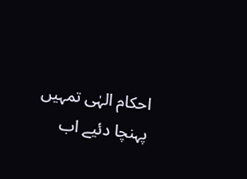احکام الہٰی تمہیں پہنچا دئیے اب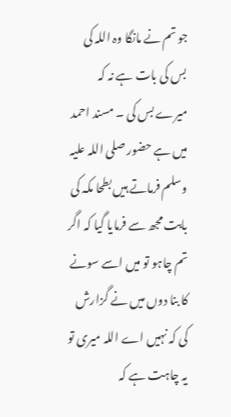جو تم نے مانگا وہ اللہ کی بس کی بات ہے نہ کہ میرے بس کی ۔ مسند احمد میں ہے حضور صلی اللہ علیہ وسلم فرماتے ہیں بطحا مکہ کی بابت مجھ سے فرمایا گیا کہ اگر تم چاہو تو میں اسے سونے کا بنا دوں میں نے گزارش کی کہ نہیں اے اللہ میری تو یہ چاہت ہے کہ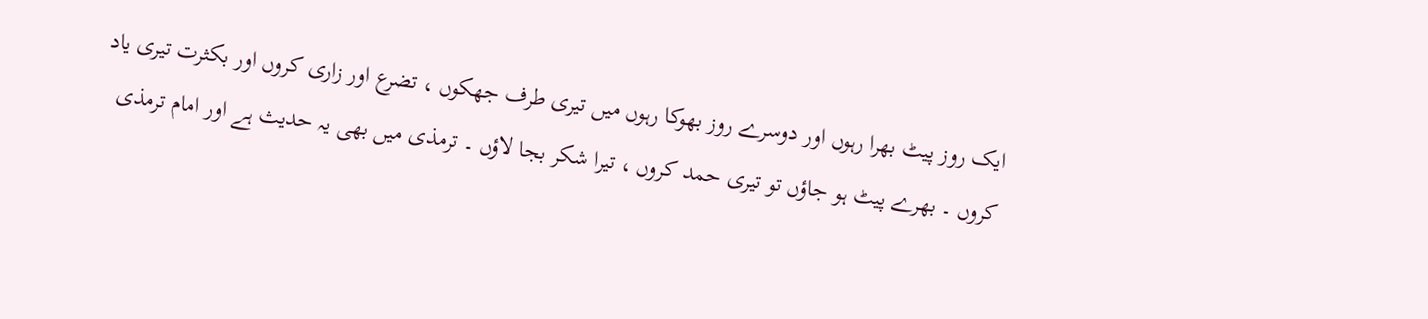ایک روز پیٹ بھرا رہوں اور دوسرے روز بھوکا رہوں میں تیری طرف جھکوں ، تضرع اور زاری کروں اور بکثرت تیری یاد کروں ۔ بھرے پیٹ ہو جاؤں تو تیری حمد کروں ، تیرا شکر بجا لاؤں ۔ ترمذی میں بھی یہ حدیث ہے اور امام ترمذی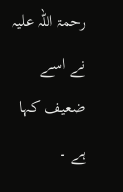رحمۃ اللہ علیہ نے اسے ضعیف کہا ہے ۔